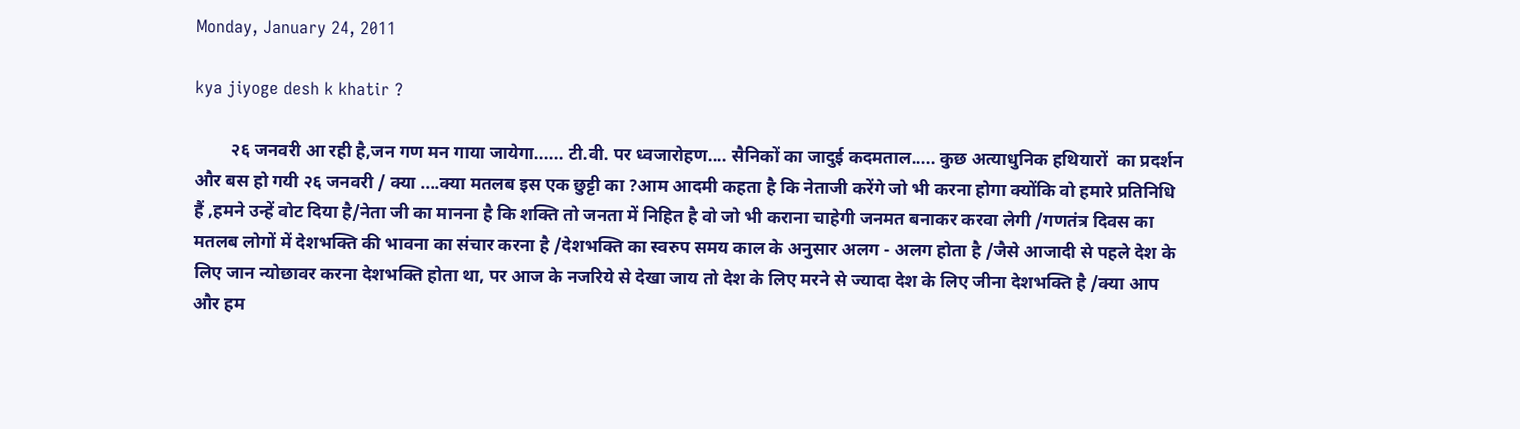Monday, January 24, 2011

kya jiyoge desh k khatir ?

        २६ जनवरी आ रही है,जन गण मन गाया जायेगा...... टी.वी. पर ध्वजारोहण.... सैनिकों का जादुई कदमताल..... कुछ अत्याधुनिक हथियारों  का प्रदर्शन और बस हो गयी २६ जनवरी / क्या ....क्या मतलब इस एक छुट्टी का ?आम आदमी कहता है कि नेताजी करेंगे जो भी करना होगा क्योंकि वो हमारे प्रतिनिधि हैं ,हमने उन्हें वोट दिया है/नेता जी का मानना है कि शक्ति तो जनता में निहित है वो जो भी कराना चाहेगी जनमत बनाकर करवा लेगी /गणतंत्र दिवस का मतलब लोगों में देशभक्ति की भावना का संचार करना है /देशभक्ति का स्वरुप समय काल के अनुसार अलग - अलग होता है /जैसे आजादी से पहले देश के लिए जान न्योछावर करना देशभक्ति होता था, पर आज के नजरिये से देखा जाय तो देश के लिए मरने से ज्यादा देश के लिए जीना देशभक्ति है /क्या आप और हम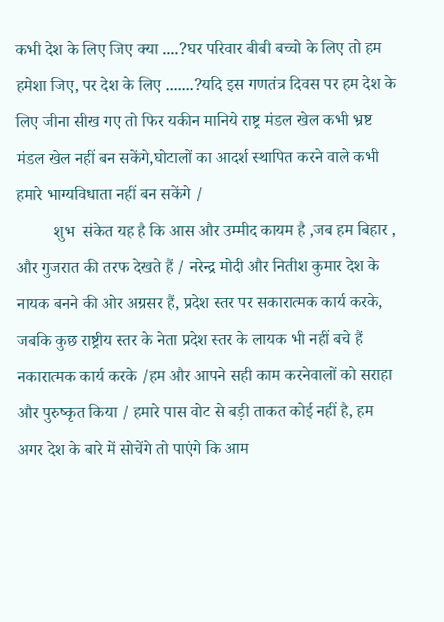कभी देश के लिए जिए क्या ....?घर परिवार बीबी बच्चो के लिए तो हम हमेशा जिए, पर देश के लिए .......?यदि इस गणतंत्र दिवस पर हम देश के लिए जीना सीख गए तो फिर यकीन मानिये राष्ट्र मंडल खेल कभी भ्रष्ट मंडल खेल नहीं बन सकेंगे,घोटालों का आदर्श स्थापित करने वाले कभी हमारे भाग्यविधाता नहीं बन सकेंगे /
         शुभ  संकेत यह है कि आस और उम्मीद कायम है ,जब हम बिहार , और गुजरात की तरफ देखते हैं / नरेन्द्र मोदी और नितीश कुमार देश के नायक बनने की ओर अग्रसर हैं, प्रदेश स्तर पर सकारात्मक कार्य करके, जबकि कुछ राष्ट्रीय स्तर के नेता प्रदेश स्तर के लायक भी नहीं बचे हैं नकारात्मक कार्य करके /हम और आपने सही काम करनेवालों को सराहा और पुरुष्कृत किया / हमारे पास वोट से बड़ी ताकत कोई नहीं है, हम अगर देश के बारे में सोचेंगे तो पाएंगे कि आम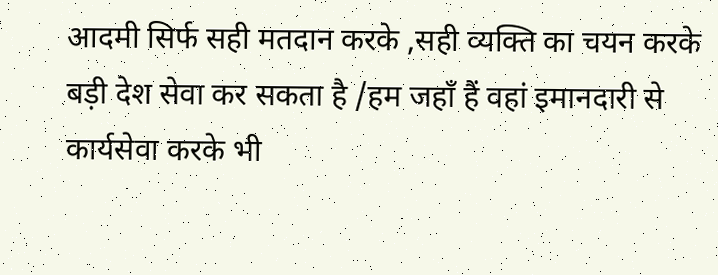आदमी सिर्फ सही मतदान करके ,सही व्यक्ति का चयन करके बड़ी देश सेवा कर सकता है /हम जहाँ हैं वहां इमानदारी से कार्यसेवा करके भी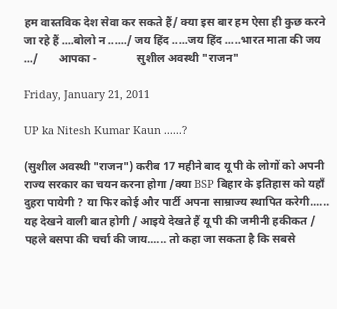हम वास्तविक देश सेवा कर सकते हैं/ क्या इस बार हम ऐसा ही कुछ करने जा रहे हैं ....बोलो न ....../ जय हिंद .....जय हिंद .....भारत माता की जय .../       आपका -              सुशील अवस्थी "राजन"

Friday, January 21, 2011

UP ka Nitesh Kumar Kaun ......?

(सुशील अवस्थी "राजन") करीब 17 महीने बाद यू पी के लोगों को अपनी राज्य सरकार का चयन करना होगा /क्या BSP बिहार के इतिहास को यहाँ दुहरा पायेगी ? या फिर कोई और पार्टी अपना साम्राज्य स्थापित करेगी...... यह देखने वाली बात होगी / आइये देखते हैं यू पी की जमीनी हकीकत / पहले बसपा की चर्चा की जाय...... तो कहा जा सकता है कि सबसे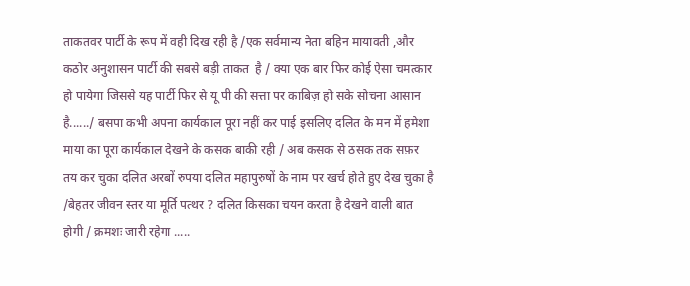ताकतवर पार्टी के रूप में वही दिख रही है /एक सर्वमान्य नेता बहिन मायावती ,और कठोर अनुशासन पार्टी की सबसे बड़ी ताकत  है / क्या एक बार फिर कोई ऐसा चमत्कार हो पायेगा जिससे यह पार्टी फिर से यू पी की सत्ता पर काबिज़ हो सके सोचना आसान है....../ बसपा कभी अपना कार्यकाल पूरा नहीं कर पाई इसलिए दलित के मन में हमेशा माया का पूरा कार्यकाल देखने के कसक बाकी रही / अब कसक से ठसक तक सफ़र तय कर चुका दलित अरबों रुपया दलित महापुरुषों के नाम पर खर्च होते हुए देख चुका है /बेहतर जीवन स्तर या मूर्ति पत्थर ? दलित किसका चयन करता है देखने वाली बात होगी / क्रमशः जारी रहेगा .....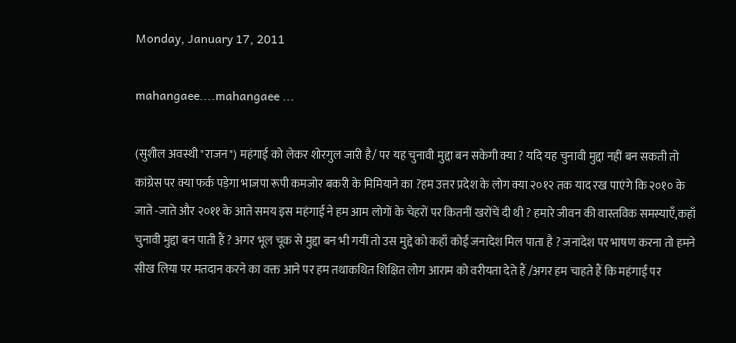Monday, January 17, 2011

mahangaee....mahangaee ...

(सुशील अवस्थी "राजन") महंगाई को लेकर शोरगुल जारी है/ पर यह चुनावी मुद्दा बन सकेगी क्या ? यदि यह चुनावी मुद्दा नहीं बन सकती तो कांग्रेस पर क्या फर्क पड़ेगा भाजपा रूपी कमजोर बकरी के मिमियाने का ?हम उत्तर प्रदेश के लोग क्या २०१२ तक याद रख पाएंगे कि २०१० के जाते -जाते और २०११ के आते समय इस महंगाई ने हम आम लोगों के चेहरों पर कितनीं खरोंचें दी थी ? हमारे जीवन की वास्तविक समस्याएँ,कहाँ चुनावी मुद्दा बन पाती हैं ? अगर भूल चूक से मुद्दा बन भी गयीं तो उस मुद्दे को कहाँ कोई जनादेश मिल पाता है ? जनादेश पर भाषण करना तो हमने सीख लिया पर मतदान करने का वक्त आने पर हम तथाकथित शिक्षित लोग आराम को वरीयता देते हैं /अगर हम चाहते हैं कि महंगाई पर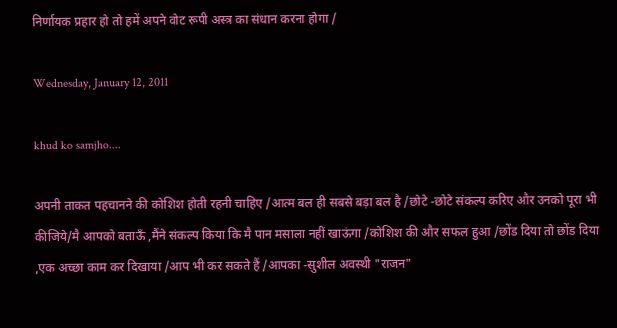निर्णायक प्रहार हो तो हमें अपने वोट रूपी अस्त्र का संधान करना होगा /

Wednesday, January 12, 2011

khud ko samjho....

अपनी ताकत पहचानने की कोशिश होती रहनी चाहिए /आत्म बल ही सबसे बड़ा बल है /छोटे -छोटे संकल्प करिए और उनको पूरा भी कीजिये/मै आपको बताऊँ ,मैंने संकल्प किया कि मै पान मसाला नहीं खाऊंगा /कोशिश की और सफल हुआ /छोंड दिया तो छोंड दिया ,एक अच्छा काम कर दिखाया /आप भी कर सकते हैं /आपका -सुशील अवस्थी "राजन"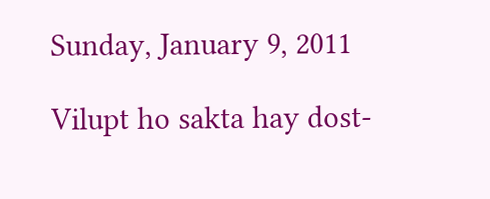Sunday, January 9, 2011

Vilupt ho sakta hay dost-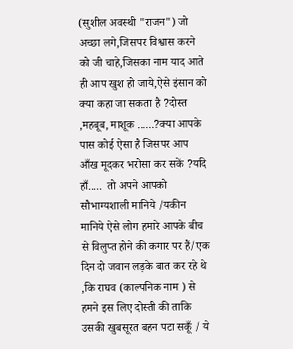(सुशील अवस्थी "राजन") जो अच्छा लगे,जिसपर विश्वास करने को जी चाहे,जिसका नाम याद आते ही आप खुश हो जाये,ऐसे इंसान को क्या कहा जा सकता है ?दोस्त ,महबूब, माशूक ......?क्या आपके पास कोई ऐसा है जिसपर आप आँख मूदकर भरोसा कर सकें ?यदि हाँ.....  तो अपने आपको सौभाग्यशाली मानिये /यकीन मानिये ऐसे लोग हमारे आपके बीच से विलुप्त होने की कगार पर हैं/एक दिन दो जवान लड़के बात कर रहे थे ,कि राघव (काल्पनिक नाम ) से हमने इस लिए दोस्ती की ताकि उसकी खुबसूरत बहन पटा सकूँ / ये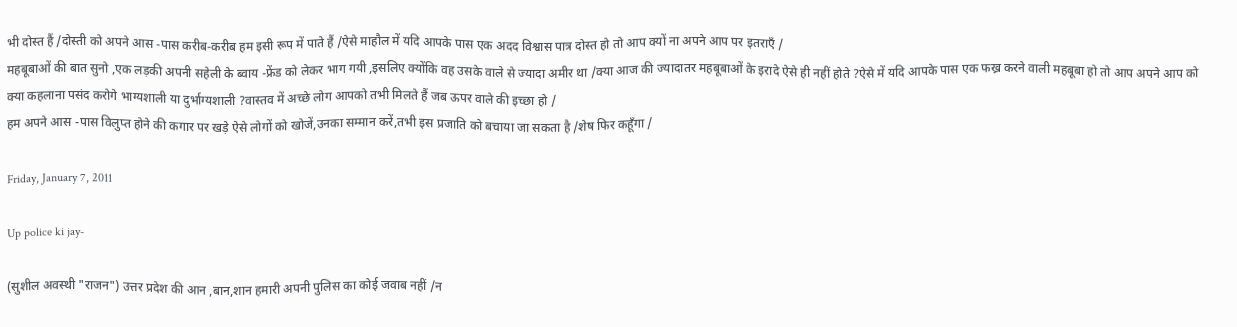भी दोस्त हैं /दोस्ती को अपने आस -पास करीब-करीब हम इसी रूप में पाते हैं /ऐसे माहौल में यदि आपके पास एक अदद विश्वास पात्र दोस्त हो तो आप क्यों ना अपने आप पर इतराएँ /
महबूबाओं की बात सुनो ,एक लड़की अपनी सहेली के ब्वाय -फ्रेंड को लेकर भाग गयी ,इसलिए क्योंकि वह उसके वाले से ज्यादा अमीर था /क्या आज की ज्यादातर महबूबाओं के इरादे ऐसे ही नहीं होते ?ऐसे में यदि आपके पास एक फख्र करने वाली महबूबा हो तो आप अपने आप को क्या कहलाना पसंद करोगे भाग्यशाली या दुर्भाग्यशाली ?वास्तव में अच्छे लोग आपको तभी मिलते हैं जब ऊपर वाले की इच्छा हो /
हम अपने आस -पास विलुप्त होने की कगार पर खड़े ऐसे लोगों को खोजें,उनका सम्मान करें,तभी इस प्रजाति को बचाया जा सकता है /शेष फिर कहूँगा /

Friday, January 7, 2011

Up police ki jay-

(सुशील अवस्थी "राजन") उत्तर प्रदेश की आन ,बान,शान हमारी अपनी पुलिस का कोई जवाब नहीं /न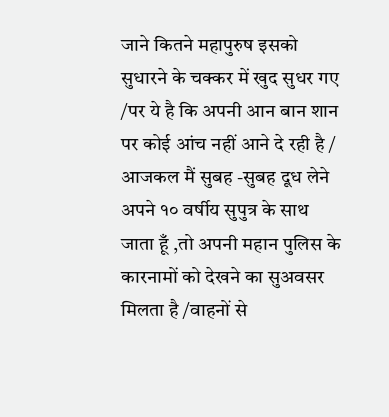जाने कितने महापुरुष इसको सुधारने के चक्कर में खुद सुधर गए /पर ये है कि अपनी आन बान शान पर कोई आंच नहीं आने दे रही है / आजकल मैं सुबह -सुबह दूध लेने अपने १० वर्षीय सुपुत्र के साथ जाता हूँ ,तो अपनी महान पुलिस के कारनामों को देखने का सुअवसर मिलता है /वाहनों से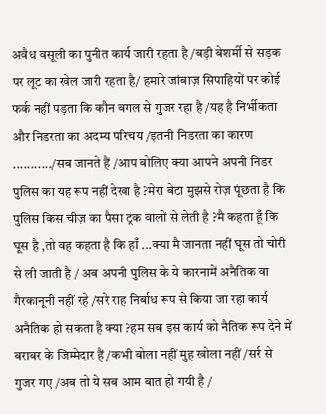अवैध वसूली का पुनीत कार्य जारी रहता है /बड़ी बेशर्मी से सड़क पर लूट का खेल जारी रहता है/ हमारे जांबाज़ सिपाहियों पर कोई फर्क नहीं पड़ता कि कौन बगल से गुजर रहा है /यह है निर्भीकता और निडरता का अदम्य परिचय /इतनी निडरता का कारण .........../सब जानते हैं /आप बोलिए क्या आपने अपनी निडर पुलिस का यह रूप नहीं देखा है ?मेरा बेटा मुझसे रोज़ पूंछता है कि पुलिस किस चीज़ का पैसा ट्रक वालों से लेती है ?मै कहता हूँ कि घूस है ,तो वह कहता है कि हाँ ...क्या मै जानता नहीं घूस तो चोरी से ली जाती है / अब अपनी पुलिस के ये कारनामें अनैतिक वा गैरकानूनी नहीं रहे /सरे राह निर्बाध रूप से किया जा रहा कार्य अनैतिक हो सकता है क्या ?हम सब इस कार्य को नैतिक रूप देने में बराबर के जिम्मेदार हैं /कभी बोला नहीं मुह खोला नहीं /सर्र से गुजर गए /अब तो ये सब आम बात हो गयी है /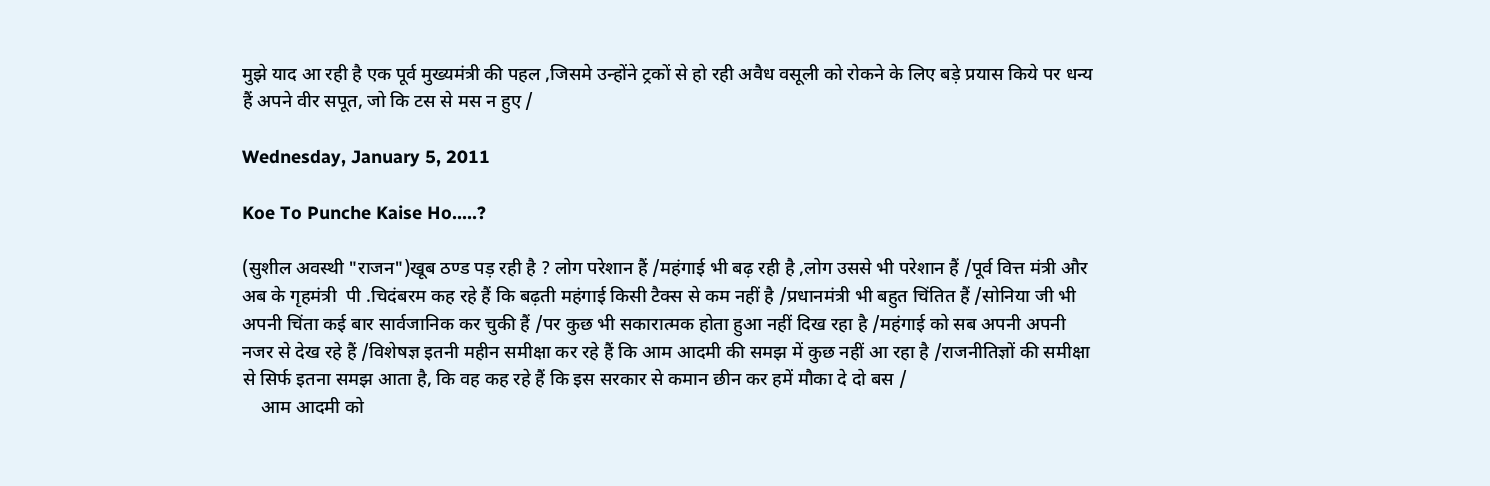मुझे याद आ रही है एक पूर्व मुख्यमंत्री की पहल ,जिसमे उन्होंने ट्रकों से हो रही अवैध वसूली को रोकने के लिए बड़े प्रयास किये पर धन्य हैं अपने वीर सपूत, जो कि टस से मस न हुए /

Wednesday, January 5, 2011

Koe To Punche Kaise Ho.....?

(सुशील अवस्थी "राजन")खूब ठण्ड पड़ रही है ? लोग परेशान हैं /महंगाई भी बढ़ रही है ,लोग उससे भी परेशान हैं /पूर्व वित्त मंत्री और अब के गृहमंत्री  पी .चिदंबरम कह रहे हैं कि बढ़ती महंगाई किसी टैक्स से कम नहीं है /प्रधानमंत्री भी बहुत चिंतित हैं /सोनिया जी भी अपनी चिंता कई बार सार्वजानिक कर चुकी हैं /पर कुछ भी सकारात्मक होता हुआ नहीं दिख रहा है /महंगाई को सब अपनी अपनी नजर से देख रहे हैं /विशेषज्ञ इतनी महीन समीक्षा कर रहे हैं कि आम आदमी की समझ में कुछ नहीं आ रहा है /राजनीतिज्ञों की समीक्षा से सिर्फ इतना समझ आता है, कि वह कह रहे हैं कि इस सरकार से कमान छीन कर हमें मौका दे दो बस /
    आम आदमी को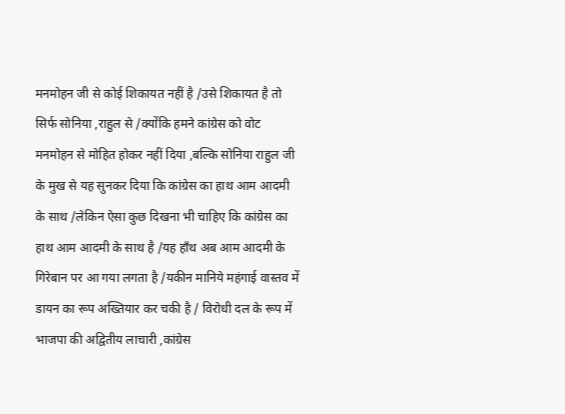मनमोहन जी से कोई शिकायत नहीं है /उसे शिकायत है तो सिर्फ सोनिया ,राहुल से /क्योंकि हमने कांग्रेस को वोट मनमोहन से मोहित होकर नहीं दिया ,बल्कि सोनिया राहुल जी के मुख से यह सुनकर दिया कि कांग्रेस का हाथ आम आदमी के साथ /लेकिन ऐसा कुछ दिखना भी चाहिए कि कांग्रेस का हाथ आम आदमी के साथ है /यह हाँथ अब आम आदमी के गिरेबान पर आ गया लगता है /यकीन मानिये महंगाई वास्तव में डायन का रूप अख्तियार कर चकी है / विरोधी दल के रूप में भाजपा की अद्वितीय लाचारी ,कांग्रेस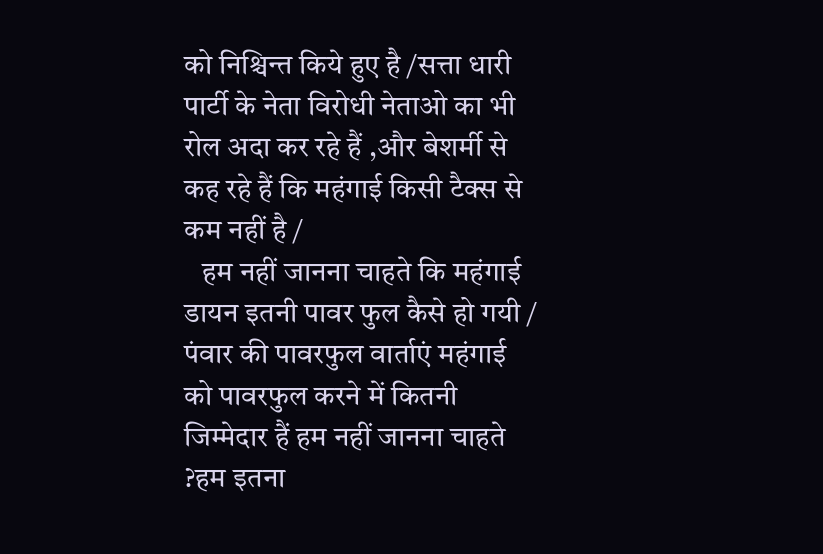को निश्चिन्त किये हुए है /सत्ता धारी पार्टी के नेता विरोधी नेताओ का भी रोल अदा कर रहे हैं ,और बेशर्मी से कह रहे हैं कि महंगाई किसी टैक्स से कम नहीं है /
   हम नहीं जानना चाहते कि महंगाई डायन इतनी पावर फुल कैसे हो गयी / पंवार की पावरफुल वार्ताएं महंगाई को पावरफुल करने में कितनी जिम्मेदार हैं हम नहीं जानना चाहते ?हम इतना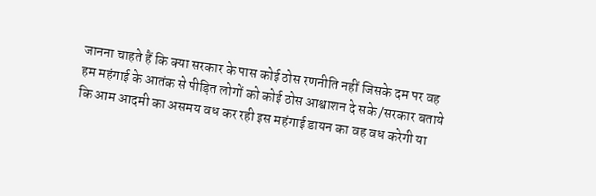जानना चाहते हैं कि क्या सरकार के पास कोई ठोस रणनीति नहीं जिसके दम पर वह हम महंगाई के आतंक से पीड़ित लोगों को कोई ठोस आश्वाशन दे सके /सरकार बताये कि आम आदमी का असमय वध कर रही इस महंगाई डायन का वह वध करेगी या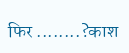फिर ........?काश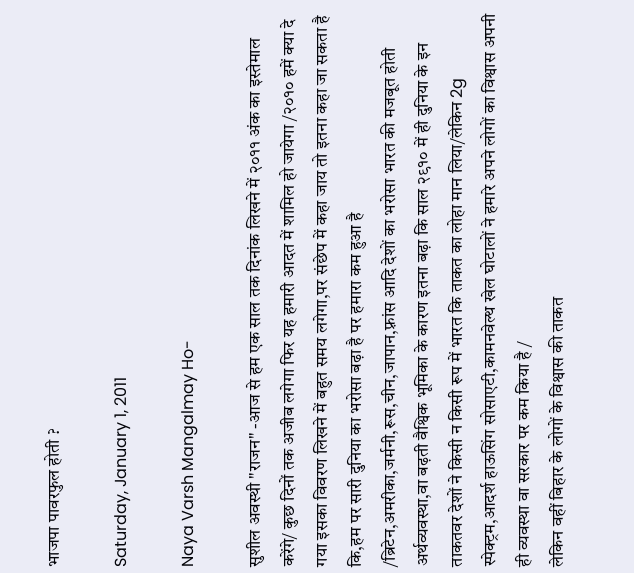भाजपा पावरफुल होती ?

Saturday, January 1, 2011

Naya Varsh Mangalmay Ho-

सुशील अवस्थी "राजन" -आज से हम एक साल तक दिनांक लिखने में २०११ अंक का इस्तेमाल करेंगे/ कुछ दिनों तक अजीब लगेगा फिर यह हमारी आदत में शामिल हो जायेगा /२०१० हमें क्या दे गया इसका विवरण लिखने में बहुत समय लगेगा,पर संछेप में कहा जाय तो इतना कहा जा सकता है कि,हम पर सारी दुनिया का भरोसा बढ़ा है पर हमारा कम हुआ है /ब्रिटेन,अमरीका,जर्मनी,रूस,चीन,जापान,फ़्रांस आदि देशों का भरोसा भारत की मजबूत होती अर्थव्यवस्था,वा बढ़ती वैश्विक भूमिका के कारण इतना बढ़ा कि साल २९१० में ही दुनिया के इन ताकतवर देशों ने किसी न किसी रूप में भारत कि ताकत का लोहा मान लिया/लेकिन 2g स्पेक्ट्रम,आदर्श हाऊसिंग सोसाएटी,कामनवेल्थ खेल घोटालों ने हमारे अपने लोगों का विश्वास अपनी ही व्यवस्था वा सरकार पर कम किया है /
लेकिन वहीं बिहार के लोगों के विश्वास की ताकत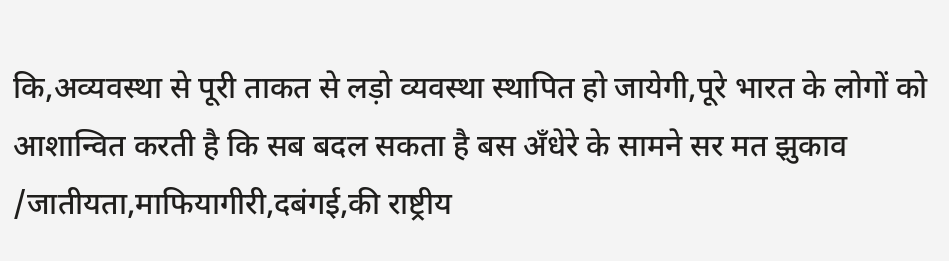कि,अव्यवस्था से पूरी ताकत से लड़ो व्यवस्था स्थापित हो जायेगी,पूरे भारत के लोगों को आशान्वित करती है कि सब बदल सकता है बस अँधेरे के सामने सर मत झुकाव /जातीयता,माफियागीरी,दबंगई,की राष्ट्रीय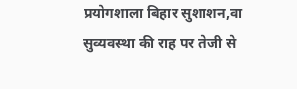प्रयोगशाला बिहार सुशाशन,वा सुव्यवस्था की राह पर तेजी से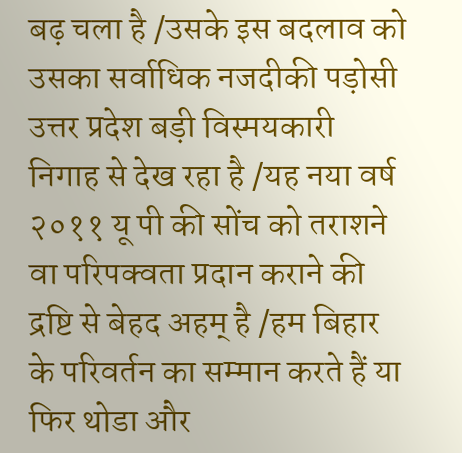बढ़ चला है /उसके इस बदलाव को उसका सर्वाधिक नजदीकी पड़ोसी उत्तर प्रदेश बड़ी विस्मयकारी निगाह से देख रहा है /यह नया वर्ष २०११ यू पी की सोंच को तराशने वा परिपक्वता प्रदान कराने की द्रष्टि से बेहद अहम् है /हम बिहार के परिवर्तन का सम्मान करते हैं या फिर थोडा और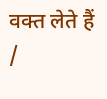वक्त लेते हैं /